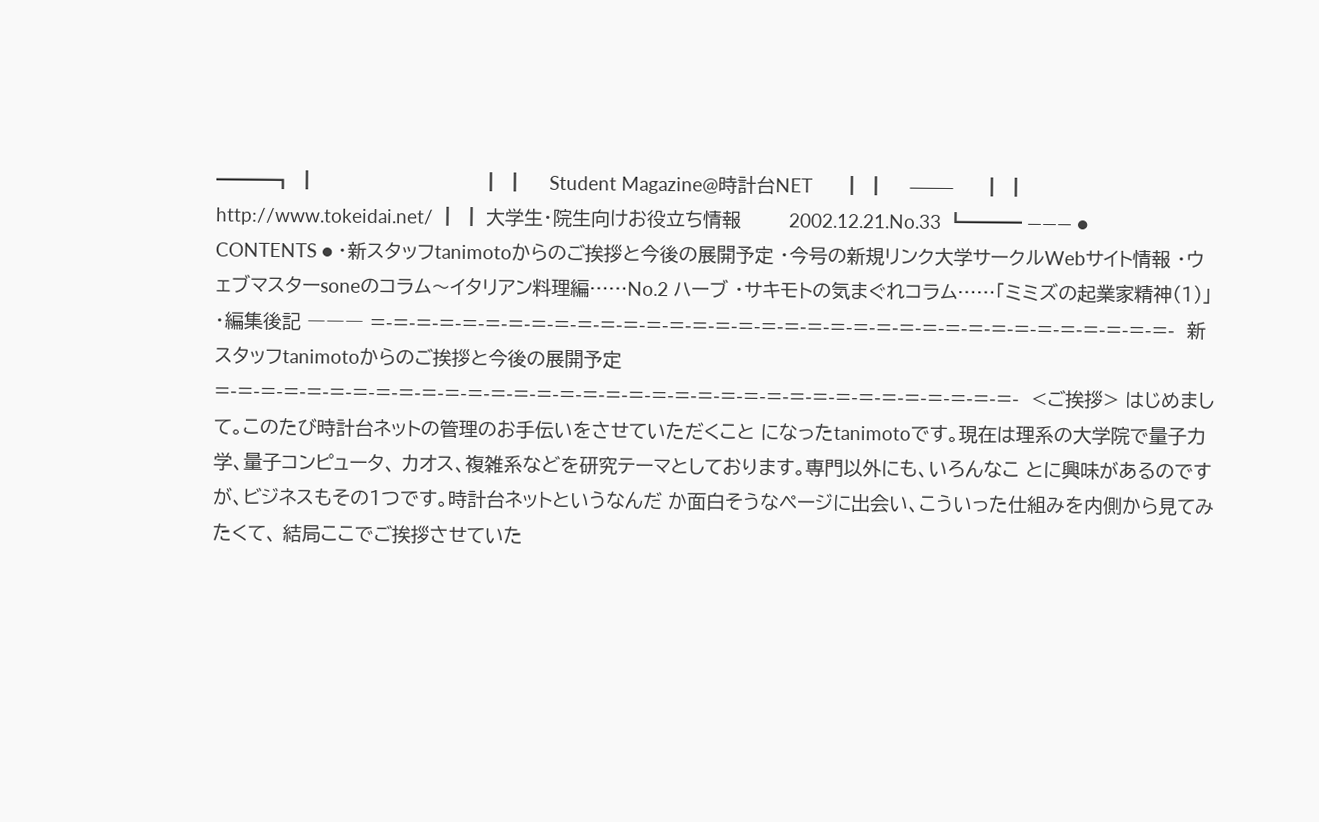━━━┓ ┃                                 ┃ ┃     Student Magazine@時計台NET      ┃ ┃     ───      ┃ ┃        http://www.tokeidai.net/ ┃ ┃ 大学生・院生向けお役立ち情報        2002.12.21.No.33 ┗━━━ ――― ● CONTENTS ● ・新スタッフtanimotoからのご挨拶と今後の展開予定 ・今号の新規リンク大学サークルWebサイト情報 ・ウェブマスターsoneのコラム〜イタリアン料理編……No.2 ハーブ ・サキモトの気まぐれコラム……「ミミズの起業家精神(1)」 ・編集後記 ――― =-=-=-=-=-=-=-=-=-=-=-=-=-=-=-=-=-=-=-=-=-=-=-=-=-=-=-=-=-=-=-=-=-=-=-  新スタッフtanimotoからのご挨拶と今後の展開予定 =-=-=-=-=-=-=-=-=-=-=-=-=-=-=-=-=-=-=-=-=-=-=-=-=-=-=-=-=-=-=-=-=-=-=-  <ご挨拶> はじめまして。このたび時計台ネットの管理のお手伝いをさせていただくこと になったtanimotoです。現在は理系の大学院で量子力学、量子コンピュータ、 カオス、複雑系などを研究テーマとしております。専門以外にも、いろんなこ とに興味があるのですが、ビジネスもその1つです。時計台ネットというなんだ か面白そうなページに出会い、こういった仕組みを内側から見てみたくて、 結局ここでご挨拶させていた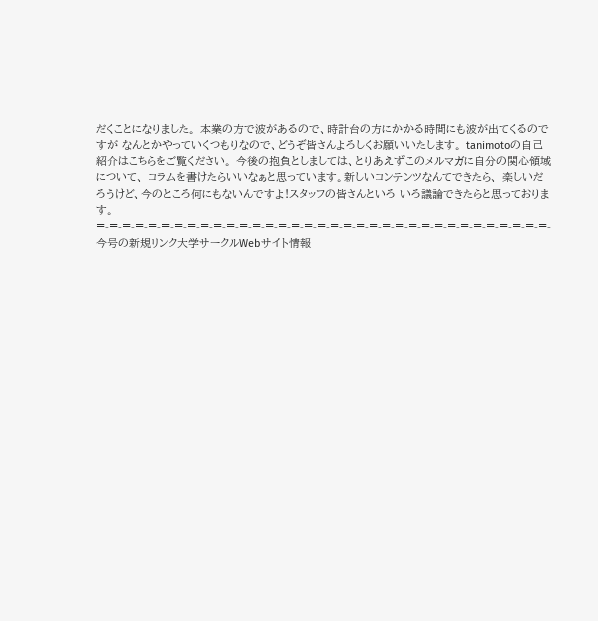だくことになりました。 本業の方で波があるので、時計台の方にかかる時間にも波が出てくるのですが なんとかやっていくつもりなので、どうぞ皆さんよろしくお願いいたします。 tanimotoの自己紹介はこちらをご覧ください。 今後の抱負としましては、とりあえずこのメルマガに自分の関心領域について、 コラムを書けたらいいなぁと思っています。新しいコンテンツなんてできたら、 楽しいだろうけど、今のところ何にもないんですよ!スタッフの皆さんといろ いろ議論できたらと思っております。 =-=-=-=-=-=-=-=-=-=-=-=-=-=-=-=-=-=-=-=-=-=-=-=-=-=-=-=-=-=-=-=-=-=-=-  今号の新規リンク大学サークルWebサイト情報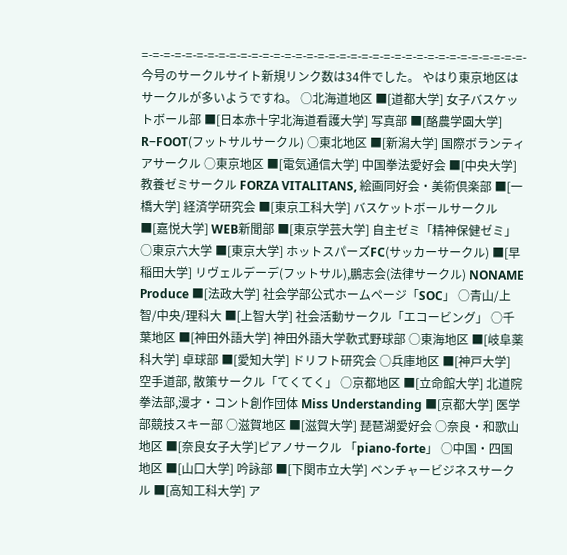=-=-=-=-=-=-=-=-=-=-=-=-=-=-=-=-=-=-=-=-=-=-=-=-=-=-=-=-=-=-=-=-=-=-=- 今号のサークルサイト新規リンク数は34件でした。 やはり東京地区はサークルが多いようですね。 ○北海道地区 ■[道都大学] 女子バスケットボール部 ■[日本赤十字北海道看護大学] 写真部 ■[酪農学園大学] R−FOOT(フットサルサークル) ○東北地区 ■[新潟大学] 国際ボランティアサークル ○東京地区 ■[電気通信大学] 中国拳法愛好会 ■[中央大学] 教養ゼミサークル FORZA VITALITANS, 絵画同好会・美術倶楽部 ■[一橋大学] 経済学研究会 ■[東京工科大学] バスケットボールサークル ■[嘉悦大学] WEB新聞部 ■[東京学芸大学] 自主ゼミ「精神保健ゼミ」 ○東京六大学 ■[東京大学] ホットスパーズFC(サッカーサークル) ■[早稲田大学] リヴェルデーデ(フットサル),鵬志会(法律サークル) NONAME Produce ■[法政大学] 社会学部公式ホームページ「SOC」 ○青山/上智/中央/理科大 ■[上智大学] 社会活動サークル「エコービング」 ○千葉地区 ■[神田外語大学] 神田外語大学軟式野球部 ○東海地区 ■[岐阜薬科大学] 卓球部 ■[愛知大学] ドリフト研究会 ○兵庫地区 ■[神戸大学] 空手道部, 散策サークル「てくてく」 ○京都地区 ■[立命館大学] 北道院拳法部,漫才・コント創作団体 Miss Understanding ■[京都大学] 医学部競技スキー部 ○滋賀地区 ■[滋賀大学] 琵琶湖愛好会 ○奈良・和歌山地区 ■[奈良女子大学]ピアノサークル 「piano-forte」 ○中国・四国地区 ■[山口大学] 吟詠部 ■[下関市立大学] ベンチャービジネスサークル ■[高知工科大学] ア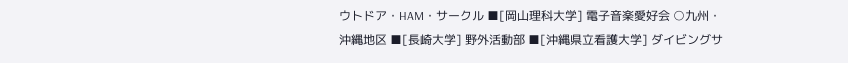ウトドア・HAM・サークル ■[岡山理科大学] 電子音楽愛好会 ○九州・沖縄地区 ■[長崎大学] 野外活動部 ■[沖縄県立看護大学] ダイビングサ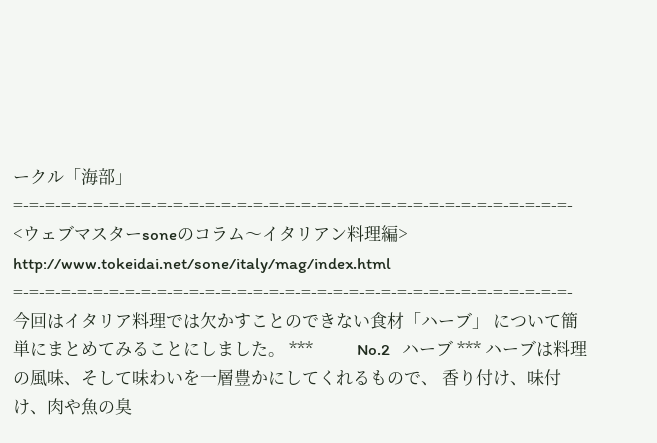ークル「海部」 =-=-=-=-=-=-=-=-=-=-=-=-=-=-=-=-=-=-=-=-=-=-=-=-=-=-=-=-=-=-=-=-=-=-=-  <ウェブマスターsoneのコラム〜イタリアン料理編>  http://www.tokeidai.net/sone/italy/mag/index.html =-=-=-=-=-=-=-=-=-=-=-=-=-=-=-=-=-=-=-=-=-=-=-=-=-=-=-=-=-=-=-=-=-=-=- 今回はイタリア料理では欠かすことのできない食材「ハーブ」 について簡単にまとめてみることにしました。 ***           No.2   ハーブ *** ハーブは料理の風味、そして味わいを一層豊かにしてくれるもので、 香り付け、味付け、肉や魚の臭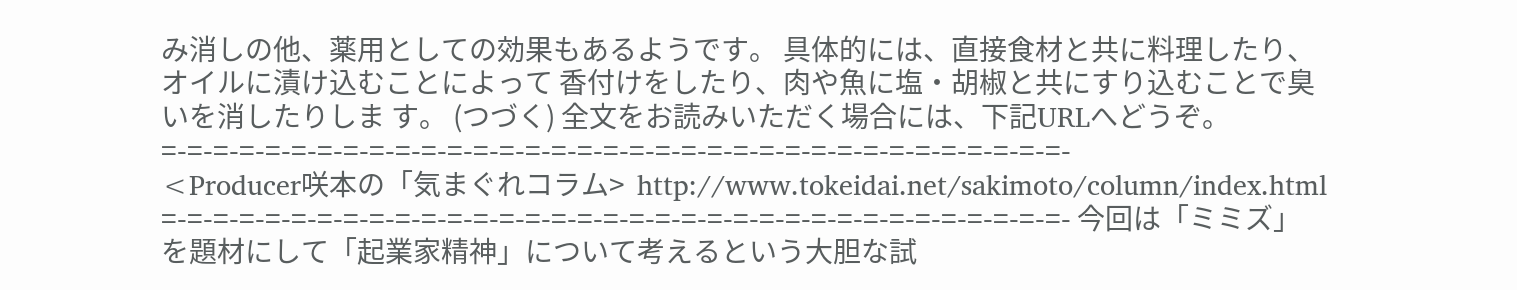み消しの他、薬用としての効果もあるようです。 具体的には、直接食材と共に料理したり、オイルに漬け込むことによって 香付けをしたり、肉や魚に塩・胡椒と共にすり込むことで臭いを消したりしま す。 (つづく) 全文をお読みいただく場合には、下記URLへどうぞ。 =-=-=-=-=-=-=-=-=-=-=-=-=-=-=-=-=-=-=-=-=-=-=-=-=-=-=-=-=-=-=-=-=-=-=-  <Producer咲本の「気まぐれコラム>  http://www.tokeidai.net/sakimoto/column/index.html =-=-=-=-=-=-=-=-=-=-=-=-=-=-=-=-=-=-=-=-=-=-=-=-=-=-=-=-=-=-=-=-=-=-=- 今回は「ミミズ」を題材にして「起業家精神」について考えるという大胆な試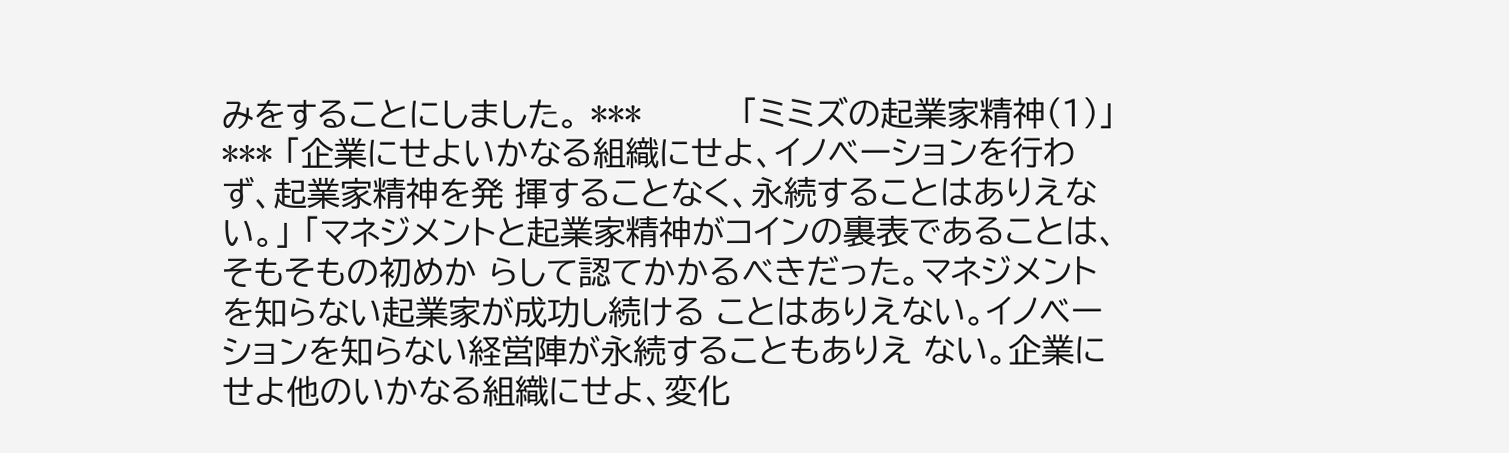みをすることにしました。 ***         「ミミズの起業家精神(1)」 *** 「企業にせよいかなる組織にせよ、イノベーションを行わず、起業家精神を発 揮することなく、永続することはありえない。」 「マネジメントと起業家精神がコインの裏表であることは、そもそもの初めか らして認てかかるべきだった。マネジメントを知らない起業家が成功し続ける ことはありえない。イノベーションを知らない経営陣が永続することもありえ ない。企業にせよ他のいかなる組織にせよ、変化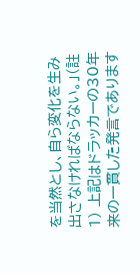を当然とし、自ら変化を生み 出さなければならない。」(註1) 上記はドラッカーの30年来の一貫した発言であります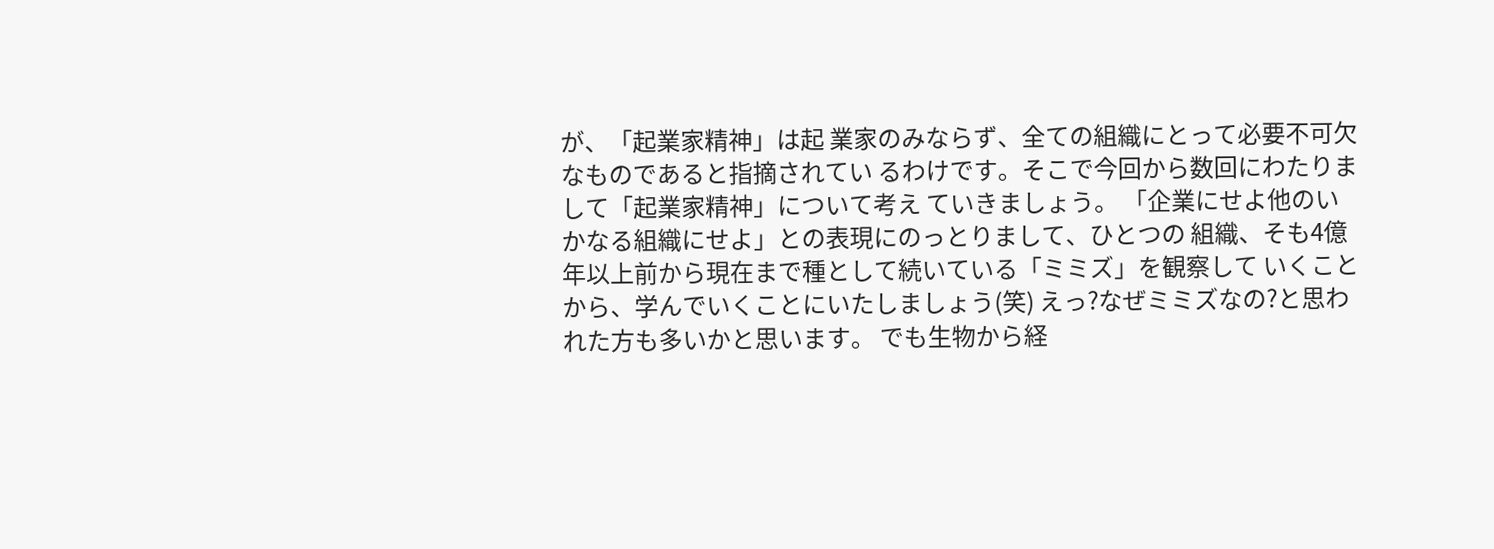が、「起業家精神」は起 業家のみならず、全ての組織にとって必要不可欠なものであると指摘されてい るわけです。そこで今回から数回にわたりまして「起業家精神」について考え ていきましょう。 「企業にせよ他のいかなる組織にせよ」との表現にのっとりまして、ひとつの 組織、そも4億年以上前から現在まで種として続いている「ミミズ」を観察して いくことから、学んでいくことにいたしましょう(笑) えっ?なぜミミズなの?と思われた方も多いかと思います。 でも生物から経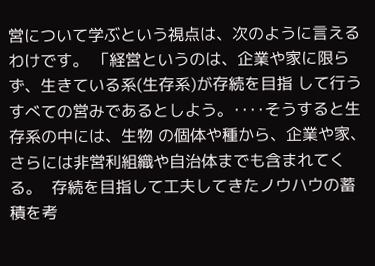営について学ぶという視点は、次のように言えるわけです。 「経営というのは、企業や家に限らず、生きている系(生存系)が存続を目指 して行うすべての営みであるとしよう。‥‥そうすると生存系の中には、生物 の個体や種から、企業や家、さらには非営利組織や自治体までも含まれてくる。  存続を目指して工夫してきたノウハウの蓄積を考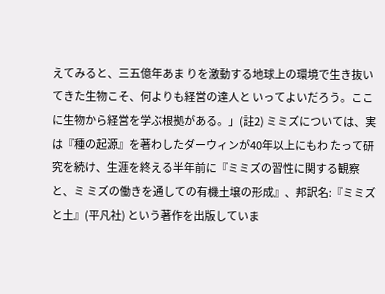えてみると、三五億年あま りを激動する地球上の環境で生き抜いてきた生物こそ、何よりも経営の達人と いってよいだろう。ここに生物から経営を学ぶ根拠がある。」(註2) ミミズについては、実は『種の起源』を著わしたダーウィンが40年以上にもわ たって研究を続け、生涯を終える半年前に『ミミズの習性に関する観察と、ミ ミズの働きを通しての有機土壌の形成』、邦訳名:『ミミズと土』(平凡社) という著作を出版していま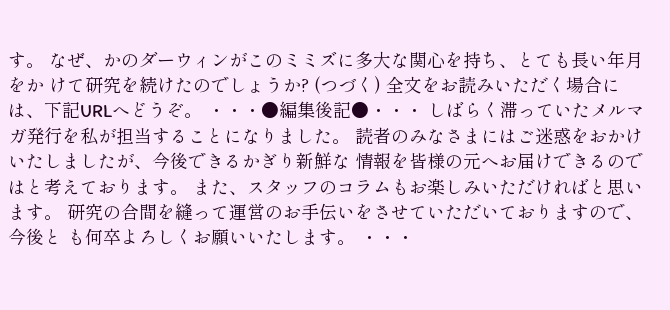す。 なぜ、かのダーウィンがこのミミズに多大な関心を持ち、とても長い年月をか けて研究を続けたのでしょうか? (つづく) 全文をお読みいただく場合には、下記URLへどうぞ。 ・・・●編集後記●・・・ しばらく滞っていたメルマガ発行を私が担当することになりました。 読者のみなさまにはご迷惑をおかけいたしましたが、今後できるかぎり新鮮な 情報を皆様の元へお届けできるのではと考えております。 また、スタッフのコラムもお楽しみいただければと思います。 研究の合間を縫って運営のお手伝いをさせていただいておりますので、今後と も何卒よろしくお願いいたします。 ・・・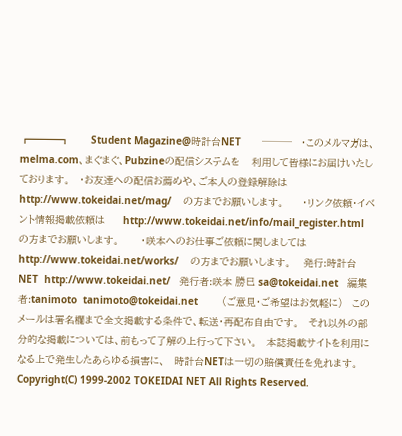┏━━━┓       Student Magazine@時計台NET       ───   ・このメルマガは、melma.com、まぐまぐ、Pubzineの配信システムを    利用して皆様にお届けいたしております。   ・お友達への配信お薦めや、ご本人の登録解除は      http://www.tokeidai.net/mag/    の方までお願いします。      ・リンク依頼・イベント情報掲載依頼は      http://www.tokeidai.net/info/mail_register.html    の方までお願いします。       ・咲本へのお仕事ご依頼に関しましては      http://www.tokeidai.net/works/    の方までお願いします。    発行:時計台NET  http://www.tokeidai.net/   発行者:咲本 勝巳 sa@tokeidai.net   編集者:tanimoto  tanimoto@tokeidai.net        (ご意見・ご希望はお気軽に)   このメールは署名欄まで全文掲載する条件で、転送・再配布自由です。   それ以外の部分的な掲載については、前もって了解の上行って下さい。   本誌掲載サイトを利用になる上で発生したあらゆる損害に、   時計台NETは一切の賠償責任を免れます。   Copyright(C) 1999-2002 TOKEIDAI NET All Rights Reserved.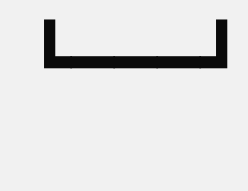┗━━━┛